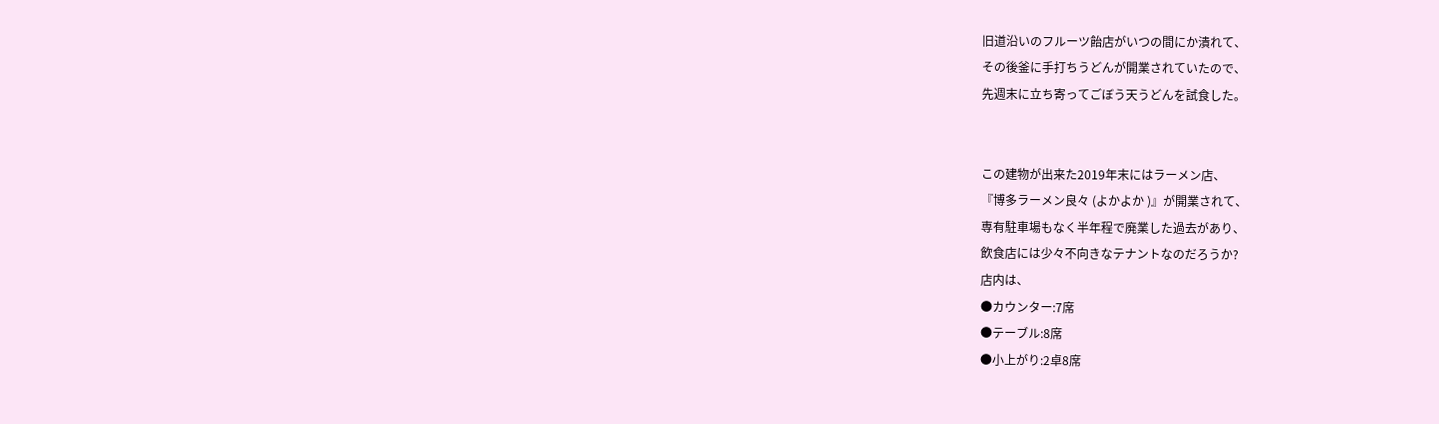旧道沿いのフルーツ飴店がいつの間にか潰れて、
その後釜に手打ちうどんが開業されていたので、
先週末に立ち寄ってごぼう天うどんを試食した。


この建物が出来た2019年末にはラーメン店、
『博多ラーメン良々 (よかよか )』が開業されて、
専有駐車場もなく半年程で廃業した過去があり、
飲食店には少々不向きなテナントなのだろうか?
店内は、
●カウンター:7席
●テーブル:8席
●小上がり:2卓8席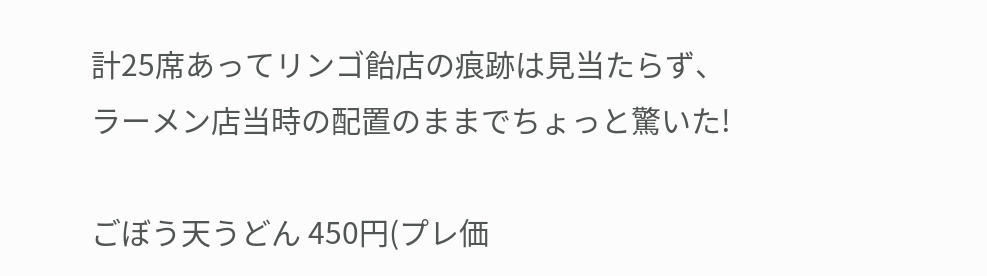計25席あってリンゴ飴店の痕跡は見当たらず、
ラーメン店当時の配置のままでちょっと驚いた!

ごぼう天うどん 450円(プレ価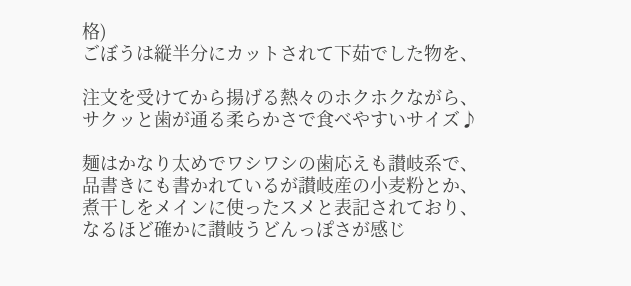格)
ごぼうは縦半分にカットされて下茹でした物を、

注文を受けてから揚げる熱々のホクホクながら、
サクッと歯が通る柔らかさで食べやすいサイズ♪

麺はかなり太めでワシワシの歯応えも讃岐系で、
品書きにも書かれているが讃岐産の小麦粉とか、
煮干しをメインに使ったスメと表記されており、
なるほど確かに讃岐うどんっぽさが感じ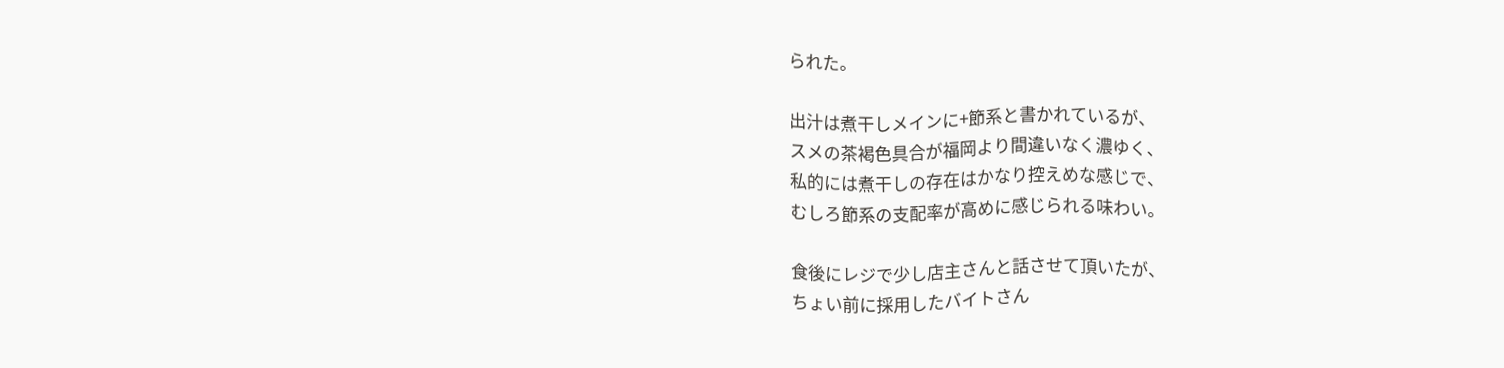られた。

出汁は煮干しメインに+節系と書かれているが、
スメの茶褐色具合が福岡より間違いなく濃ゆく、
私的には煮干しの存在はかなり控えめな感じで、
むしろ節系の支配率が高めに感じられる味わい。

食後にレジで少し店主さんと話させて頂いたが、
ちょい前に採用したバイトさん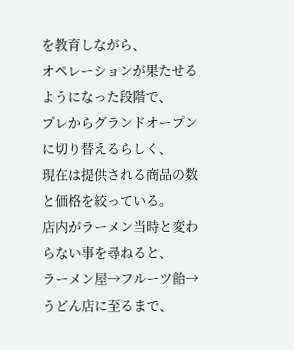を教育しながら、
オペレーションが果たせるようになった段階で、
プレからグランドオープンに切り替えるらしく、
現在は提供される商品の数と価格を絞っている。
店内がラーメン当時と変わらない事を尋ねると、
ラーメン屋→フルーツ飴→うどん店に至るまで、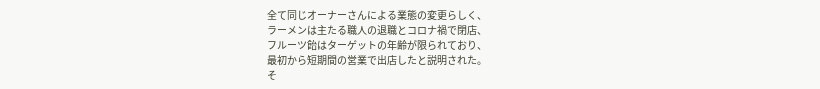全て同じオーナーさんによる業態の変更らしく、
ラーメンは主たる職人の退職とコロナ禍で閉店、
フルーツ飴はターゲットの年齢が限られており、
最初から短期間の営業で出店したと説明された。
そ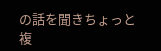の話を聞きちょっと複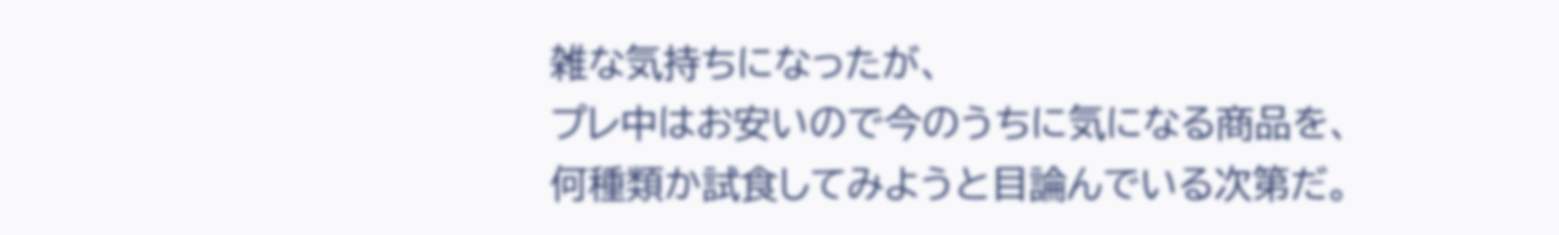雑な気持ちになったが、
プレ中はお安いので今のうちに気になる商品を、
何種類か試食してみようと目論んでいる次第だ。